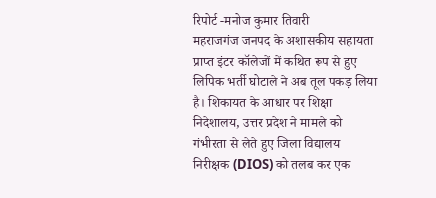रिपोर्ट -मनोज कुमार तिवारी
महराजगंज जनपद के अशासकीय सहायता प्राप्त इंटर कॉलेजों में कथित रूप से हुए लिपिक भर्ती घोटाले ने अब तूल पकड़ लिया है। शिकायत के आधार पर शिक्षा निदेशालय, उत्तर प्रदेश ने मामले को गंभीरता से लेते हुए जिला विद्यालय निरीक्षक (DIOS) को तलब कर एक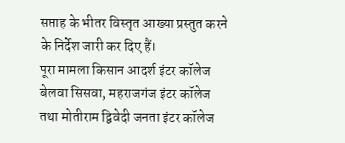सप्ताह के भीतर विस्तृत आख्या प्रस्तुत करने के निर्देश जारी कर दिए हैं।
पूरा मामला किसान आदर्श इंटर कॉलेज बेलवा सिसवा, महराजगंज इंटर कॉलेज तथा मोतीराम द्विवेदी जनता इंटर कॉलेज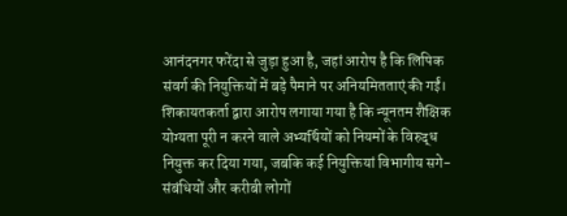आनंदनगर फरेंदा से जुड़ा हुआ है, जहां आरोप है कि लिपिक संवर्ग की नियुक्तियों में बड़े पैमाने पर अनियमितताएं की गईं। शिकायतकर्ता द्वारा आरोप लगाया गया है कि न्यूनतम शैक्षिक योग्यता पूरी न करने वाले अभ्यर्थियों को नियमों के विरुद्ध नियुक्त कर दिया गया, जबकि कई नियुक्तियां विभागीय सगे-संबंधियों और करीबी लोगों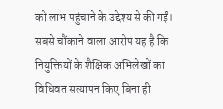को लाभ पहुंचाने के उद्देश्य से की गईं।
सबसे चौंकाने वाला आरोप यह है कि नियुक्तियों के शैक्षिक अभिलेखों का विधिवत सत्यापन किए बिना ही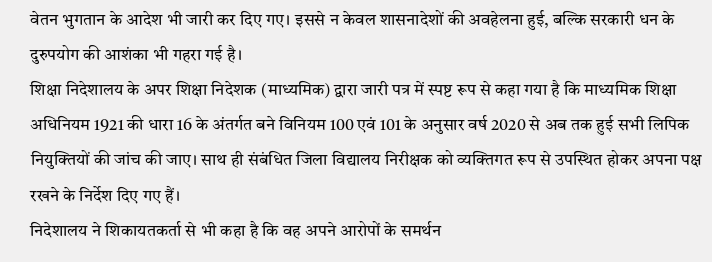वेतन भुगतान के आदेश भी जारी कर दिए गए। इससे न केवल शासनादेशों की अवहेलना हुई, बल्कि सरकारी धन के दुरुपयोग की आशंका भी गहरा गई है।
शिक्षा निदेशालय के अपर शिक्षा निदेशक (माध्यमिक) द्वारा जारी पत्र में स्पष्ट रूप से कहा गया है कि माध्यमिक शिक्षा अधिनियम 1921 की धारा 16 के अंतर्गत बने विनियम 100 एवं 101 के अनुसार वर्ष 2020 से अब तक हुई सभी लिपिक नियुक्तियों की जांच की जाए। साथ ही संबंधित जिला विद्यालय निरीक्षक को व्यक्तिगत रूप से उपस्थित होकर अपना पक्ष रखने के निर्देश दिए गए हैं।
निदेशालय ने शिकायतकर्ता से भी कहा है कि वह अपने आरोपों के समर्थन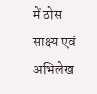में ठोस साक्ष्य एवं अभिलेख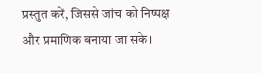प्रस्तुत करें, जिससे जांच को निष्पक्ष और प्रमाणिक बनाया जा सके।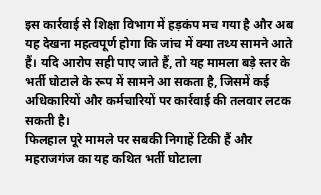इस कार्रवाई से शिक्षा विभाग में हड़कंप मच गया है और अब यह देखना महत्वपूर्ण होगा कि जांच में क्या तथ्य सामने आते हैं। यदि आरोप सही पाए जाते हैं, तो यह मामला बड़े स्तर के भर्ती घोटाले के रूप में सामने आ सकता है, जिसमें कई अधिकारियों और कर्मचारियों पर कार्रवाई की तलवार लटक सकती है।
फिलहाल पूरे मामले पर सबकी निगाहें टिकी हैं और महराजगंज का यह कथित भर्ती घोटाला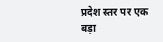प्रदेश स्तर पर एक बड़ा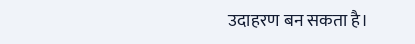उदाहरण बन सकता है।